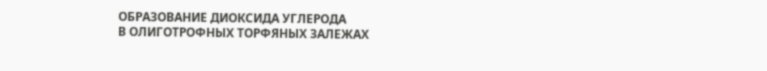ОБРАЗОВАНИЕ ДИОКСИДА УГЛЕРОДА
В ОЛИГОТРОФНЫХ ТОРФЯНЫХ ЗАЛЕЖАХ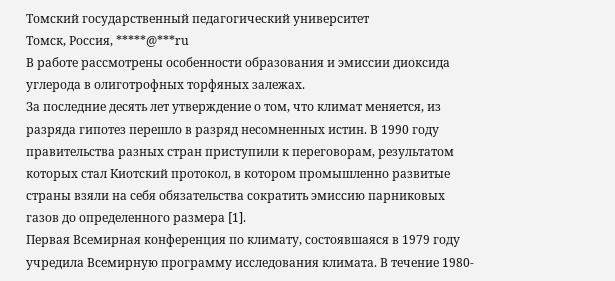Томский государственный педагогический университет
Томск, Россия, *****@***ru
В работе рассмотрены особенности образования и эмиссии диоксида углерода в олиготрофных торфяных залежах.
За последние десять лет утверждение о том, что климат меняется, из разряда гипотез перешло в разряд несомненных истин. В 1990 году правительства разных стран приступили к переговорам, результатом которых стал Киотский протокол, в котором промышленно развитые страны взяли на себя обязательства сократить эмиссию парниковых газов до определенного размера [1].
Первая Всемирная конференция по климату, состоявшаяся в 1979 году учредила Всемирную программу исследования климата. В течение 1980-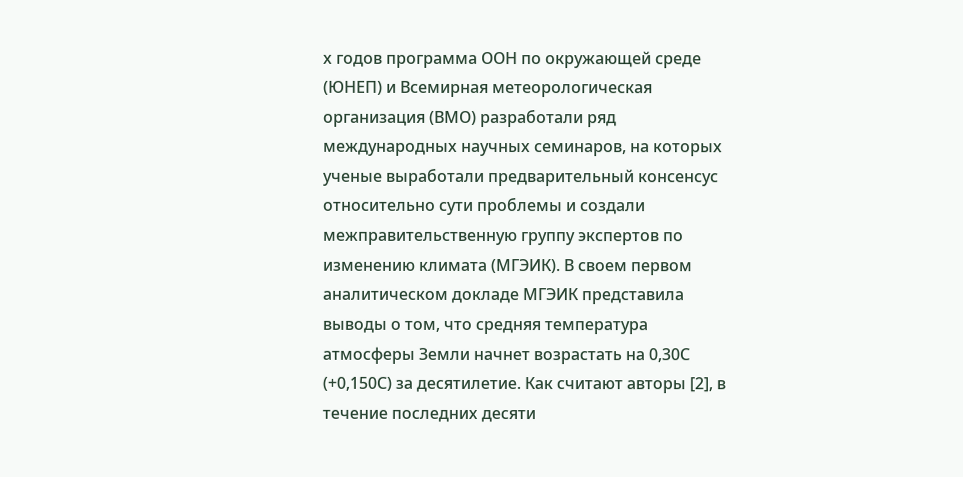х годов программа ООН по окружающей среде (ЮНЕП) и Всемирная метеорологическая организация (ВМО) разработали ряд международных научных семинаров, на которых ученые выработали предварительный консенсус относительно сути проблемы и создали межправительственную группу экспертов по изменению климата (МГЭИК). В своем первом аналитическом докладе МГЭИК представила выводы о том, что средняя температура атмосферы Земли начнет возрастать на 0,30С (+0,150С) за десятилетие. Как считают авторы [2], в течение последних десяти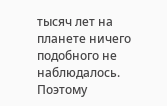тысяч лет на планете ничего подобного не наблюдалось. Поэтому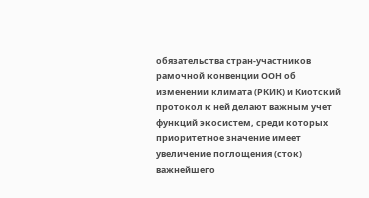обязательства стран-участников рамочной конвенции ООН об изменении климата (РКИК) и Киотский протокол к ней делают важным учет функций экосистем, среди которых приоритетное значение имеет увеличение поглощения (сток) важнейшего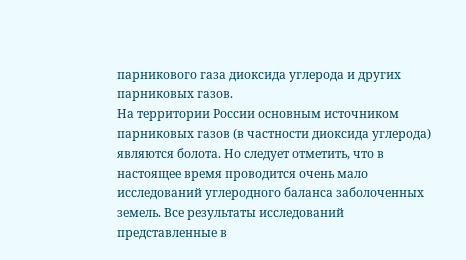парникового газа диоксида углерода и других парниковых газов.
На территории России основным источником парниковых газов (в частности диоксида углерода) являются болота. Но следует отметить, что в настоящее время проводится очень мало исследований углеродного баланса заболоченных земель. Все результаты исследований представленные в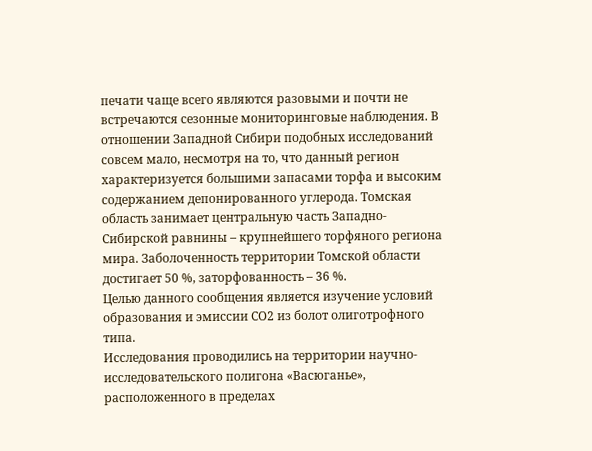печати чаще всего являются разовыми и почти не встречаются сезонные мониторинговые наблюдения. В отношении Западной Сибири подобных исследований совсем мало, несмотря на то, что данный регион характеризуется большими запасами торфа и высоким содержанием депонированного углерода. Томская область занимает центральную часть Западно-Сибирской равнины – крупнейшего торфяного региона мира. Заболоченность территории Томской области достигает 50 %, заторфованность – 36 %.
Целью данного сообщения является изучение условий образования и эмиссии СО2 из болот олиготрофного типа.
Исследования проводились на территории научно-исследовательского полигона «Васюганье», расположенного в пределах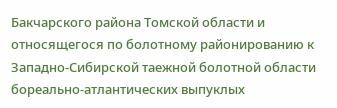Бакчарского района Томской области и относящегося по болотному районированию к Западно-Сибирской таежной болотной области бореально-атлантических выпуклых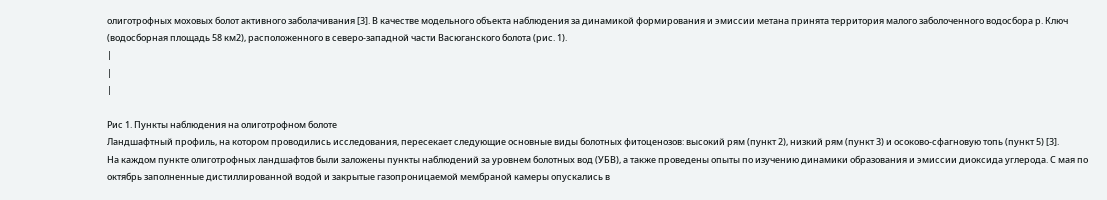олиготрофных моховых болот активного заболачивания [3]. В качестве модельного объекта наблюдения за динамикой формирования и эмиссии метана принята территория малого заболоченного водосбора р. Ключ (водосборная площадь 58 км2), расположенного в северо-западной части Васюганского болота (рис. 1).
|
|
|

Рис 1. Пункты наблюдения на олиготрофном болоте
Ландшафтный профиль, на котором проводились исследования, пересекает следующие основные виды болотных фитоценозов: высокий рям (пункт 2), низкий рям (пункт 3) и осоково-сфагновую топь (пункт 5) [3].
На каждом пункте олиготрофных ландшафтов были заложены пункты наблюдений за уровнем болотных вод (УБВ), а также проведены опыты по изучению динамики образования и эмиссии диоксида углерода. С мая по октябрь заполненные дистиллированной водой и закрытые газопроницаемой мембраной камеры опускались в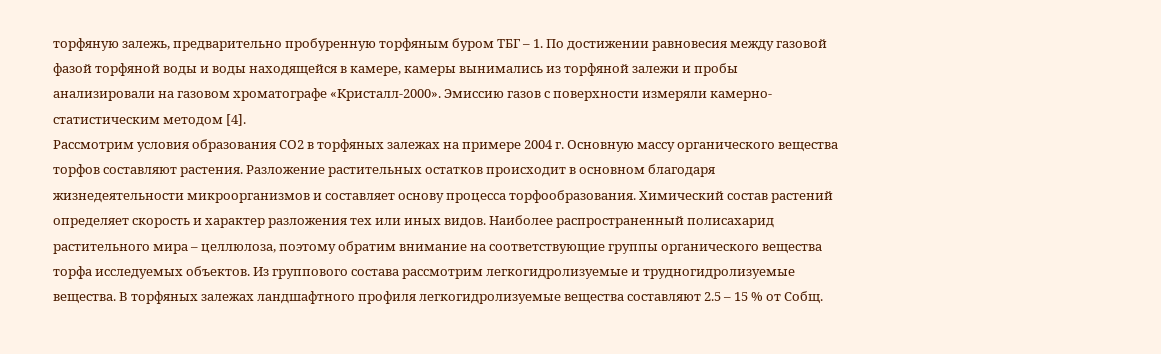торфяную залежь, предварительно пробуренную торфяным буром ТБГ – 1. По достижении равновесия между газовой фазой торфяной воды и воды находящейся в камере, камеры вынимались из торфяной залежи и пробы анализировали на газовом хроматографе «Кристалл-2000». Эмиссию газов с поверхности измеряли камерно-статистическим методом [4].
Рассмотрим условия образования СО2 в торфяных залежах на примере 2004 г. Основную массу органического вещества торфов составляют растения. Разложение растительных остатков происходит в основном благодаря жизнедеятельности микроорганизмов и составляет основу процесса торфообразования. Химический состав растений определяет скорость и характер разложения тех или иных видов. Наиболее распространенный полисахарид растительного мира – целлюлоза, поэтому обратим внимание на соответствующие группы органического вещества торфа исследуемых объектов. Из группового состава рассмотрим легкогидролизуемые и трудногидролизуемые вещества. В торфяных залежах ландшафтного профиля легкогидролизуемые вещества составляют 2.5 – 15 % от Собщ.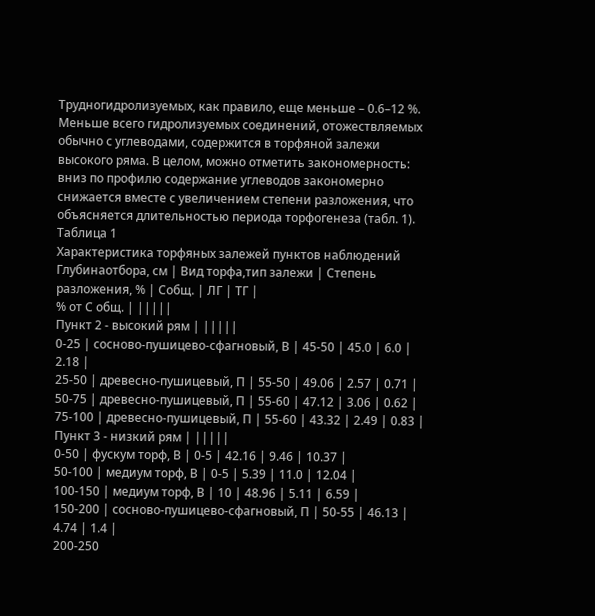Трудногидролизуемых, как правило, еще меньше – 0.6–12 %. Меньше всего гидролизуемых соединений, отожествляемых обычно с углеводами, содержится в торфяной залежи высокого ряма. В целом, можно отметить закономерность: вниз по профилю содержание углеводов закономерно снижается вместе с увеличением степени разложения, что объясняется длительностью периода торфогенеза (табл. 1).
Таблица 1
Характеристика торфяных залежей пунктов наблюдений
Глубинаотбора, см | Вид торфа,тип залежи | Степень разложения, % | Собщ. | ЛГ | ТГ |
% от С общ. | |||||
Пункт 2 - высокий рям | |||||
0-25 | сосново-пушицево-сфагновый, В | 45-50 | 45.0 | 6.0 | 2.18 |
25-50 | древесно-пушицевый, П | 55-50 | 49.06 | 2.57 | 0.71 |
50-75 | древесно-пушицевый, П | 55-60 | 47.12 | 3.06 | 0.62 |
75-100 | древесно-пушицевый, П | 55-60 | 43.32 | 2.49 | 0.83 |
Пункт 3 - низкий рям | |||||
0-50 | фускум торф, В | 0-5 | 42.16 | 9.46 | 10.37 |
50-100 | медиум торф, В | 0-5 | 5.39 | 11.0 | 12.04 |
100-150 | медиум торф, В | 10 | 48.96 | 5.11 | 6.59 |
150-200 | сосново-пушицево-сфагновый, П | 50-55 | 46.13 | 4.74 | 1.4 |
200-250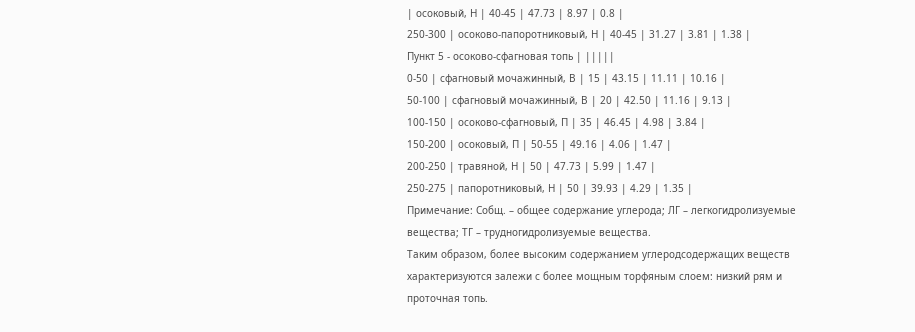| осоковый, Н | 40-45 | 47.73 | 8.97 | 0.8 |
250-300 | осоково-папоротниковый, Н | 40-45 | 31.27 | 3.81 | 1.38 |
Пункт 5 - осоково-сфагновая топь | |||||
0-50 | сфагновый мочажинный, В | 15 | 43.15 | 11.11 | 10.16 |
50-100 | сфагновый мочажинный, В | 20 | 42.50 | 11.16 | 9.13 |
100-150 | осоково-сфагновый, П | 35 | 46.45 | 4.98 | 3.84 |
150-200 | осоковый, П | 50-55 | 49.16 | 4.06 | 1.47 |
200-250 | травяной, Н | 50 | 47.73 | 5.99 | 1.47 |
250-275 | папоротниковый, Н | 50 | 39.93 | 4.29 | 1.35 |
Примечание: Собщ. – общее содержание углерода; ЛГ – легкогидролизуемые вещества; ТГ – трудногидролизуемые вещества.
Таким образом, более высоким содержанием углеродсодержащих веществ характеризуются залежи с более мощным торфяным слоем: низкий рям и проточная топь.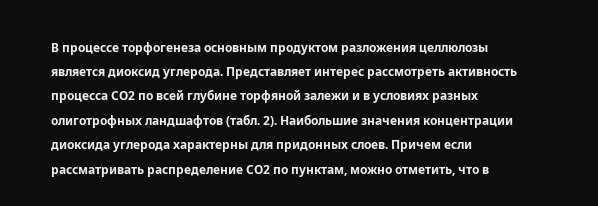В процессе торфогенеза основным продуктом разложения целлюлозы является диоксид углерода. Представляет интерес рассмотреть активность процесса СО2 по всей глубине торфяной залежи и в условиях разных олиготрофных ландшафтов (табл. 2). Наибольшие значения концентрации диоксида углерода характерны для придонных слоев. Причем если рассматривать распределение СО2 по пунктам, можно отметить, что в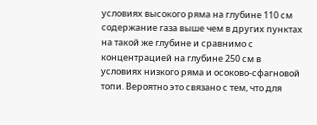условиях высокого ряма на глубине 110 см содержание газа выше чем в других пунктах на такой же глубине и сравнимо с концентрацией на глубине 250 см в условиях низкого ряма и осоково-сфагновой топи. Вероятно это связано с тем, что для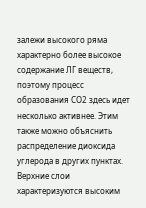залежи высокого ряма характерно более высокое содержание ЛГ веществ, поэтому процесс образования СО2 здесь идет несколько активнее. Этим также можно объяснить распределение диоксида углерода в других пунктах. Верхние слои характеризуются высоким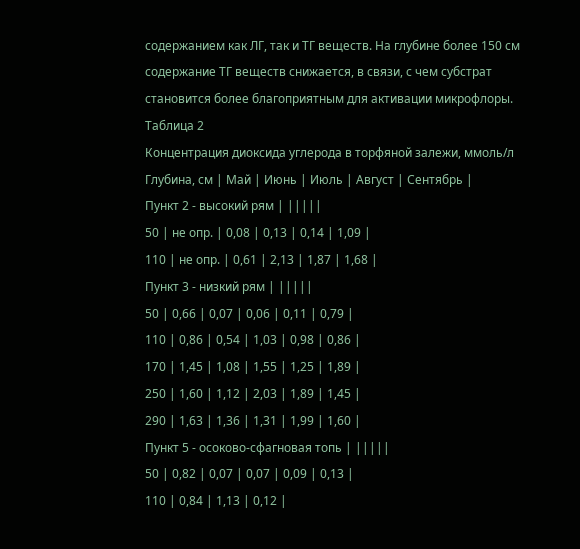содержанием как ЛГ, так и ТГ веществ. На глубине более 150 см содержание ТГ веществ снижается, в связи, с чем субстрат становится более благоприятным для активации микрофлоры.
Таблица 2
Концентрация диоксида углерода в торфяной залежи, ммоль/л
Глубина, см | Май | Июнь | Июль | Август | Сентябрь |
Пункт 2 - высокий рям | |||||
50 | не опр. | 0,08 | 0,13 | 0,14 | 1,09 |
110 | не опр. | 0,61 | 2,13 | 1,87 | 1,68 |
Пункт 3 - низкий рям | |||||
50 | 0,66 | 0,07 | 0,06 | 0,11 | 0,79 |
110 | 0,86 | 0,54 | 1,03 | 0,98 | 0,86 |
170 | 1,45 | 1,08 | 1,55 | 1,25 | 1,89 |
250 | 1,60 | 1,12 | 2,03 | 1,89 | 1,45 |
290 | 1,63 | 1,36 | 1,31 | 1,99 | 1,60 |
Пункт 5 - осоково-сфагновая топь | |||||
50 | 0,82 | 0,07 | 0,07 | 0,09 | 0,13 |
110 | 0,84 | 1,13 | 0,12 |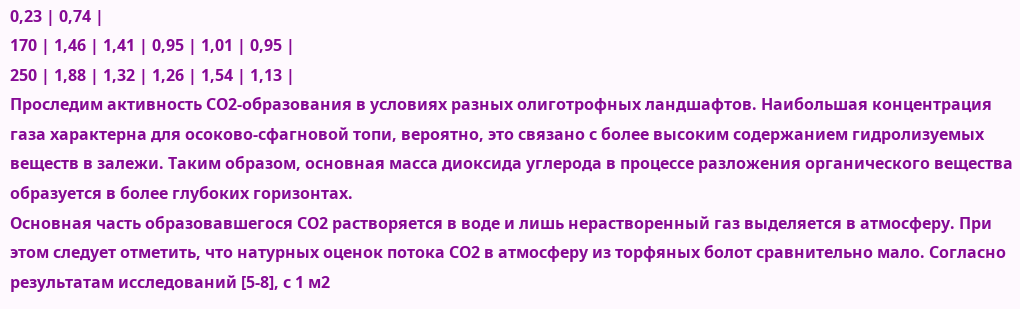0,23 | 0,74 |
170 | 1,46 | 1,41 | 0,95 | 1,01 | 0,95 |
250 | 1,88 | 1,32 | 1,26 | 1,54 | 1,13 |
Проследим активность СО2-образования в условиях разных олиготрофных ландшафтов. Наибольшая концентрация газа характерна для осоково-сфагновой топи, вероятно, это связано с более высоким содержанием гидролизуемых веществ в залежи. Таким образом, основная масса диоксида углерода в процессе разложения органического вещества образуется в более глубоких горизонтах.
Основная часть образовавшегося СО2 растворяется в воде и лишь нерастворенный газ выделяется в атмосферу. При этом следует отметить, что натурных оценок потока СО2 в атмосферу из торфяных болот сравнительно мало. Согласно результатам исследований [5-8], с 1 м2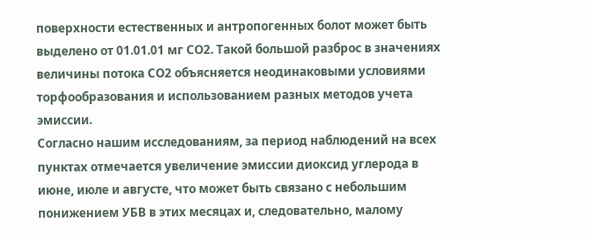поверхности естественных и антропогенных болот может быть выделено от 01.01.01 мг СО2. Такой большой разброс в значениях величины потока СО2 объясняется неодинаковыми условиями торфообразования и использованием разных методов учета эмиссии.
Согласно нашим исследованиям, за период наблюдений на всех пунктах отмечается увеличение эмиссии диоксид углерода в июне, июле и августе, что может быть связано с небольшим понижением УБВ в этих месяцах и, следовательно, малому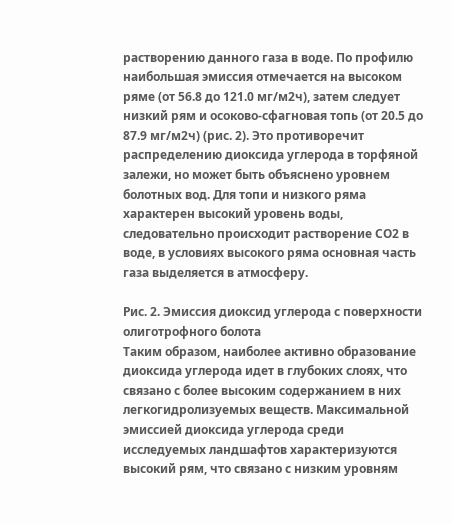растворению данного газа в воде. По профилю наибольшая эмиссия отмечается на высоком ряме (от 56.8 до 121.0 мг/м2ч), затем следует низкий рям и осоково-сфагновая топь (от 20.5 до 87.9 мг/м2ч) (рис. 2). Это противоречит распределению диоксида углерода в торфяной залежи, но может быть объяснено уровнем болотных вод. Для топи и низкого ряма характерен высокий уровень воды, следовательно происходит растворение СО2 в воде, в условиях высокого ряма основная часть газа выделяется в атмосферу.

Рис. 2. Эмиссия диоксид углерода с поверхности олиготрофного болота
Таким образом, наиболее активно образование диоксида углерода идет в глубоких слоях, что связано с более высоким содержанием в них легкогидролизуемых веществ. Максимальной эмиссией диоксида углерода среди исследуемых ландшафтов характеризуются высокий рям, что связано с низким уровням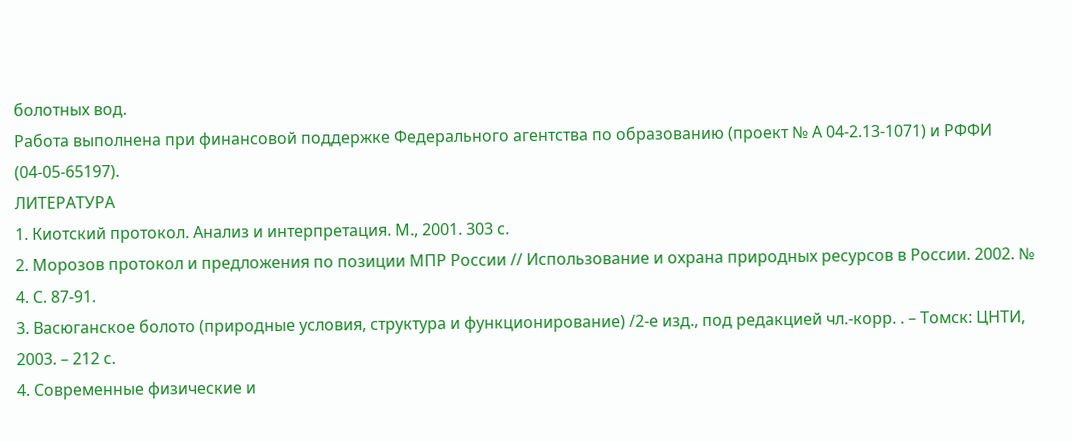болотных вод.
Работа выполнена при финансовой поддержке Федерального агентства по образованию (проект № А 04-2.13-1071) и РФФИ (04-05-65197).
ЛИТЕРАТУРА
1. Киотский протокол. Анализ и интерпретация. М., 2001. 303 с.
2. Морозов протокол и предложения по позиции МПР России // Использование и охрана природных ресурсов в России. 2002. № 4. С. 87-91.
3. Васюганское болото (природные условия, структура и функционирование) /2-е изд., под редакцией чл.-корр. . – Томск: ЦНТИ, 2003. – 212 с.
4. Современные физические и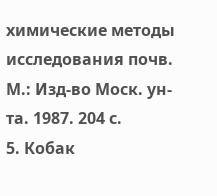химические методы исследования почв. М.: Изд-во Моск. ун-та. 1987. 204 с.
5. Кобак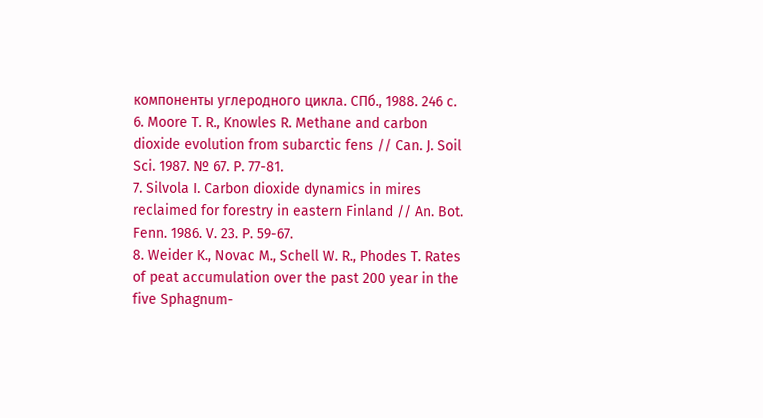компоненты углеродного цикла. СПб., 1988. 246 с.
6. Moore T. R., Knowles R. Methane and carbon dioxide evolution from subarctic fens // Can. J. Soil Sci. 1987. № 67. Р. 77-81.
7. Silvola I. Carbon dioxide dynamics in mires reclaimed for forestry in eastern Finland // An. Bot. Fenn. 1986. V. 23. P. 59-67.
8. Weider K., Novac M., Schell W. R., Phodes T. Rates of peat accumulation over the past 200 year in the five Sphagnum-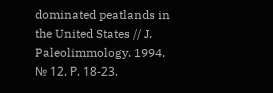dominated peatlands in the United States // J. Paleolimmology. 1994. № 12. Р. 18-23.